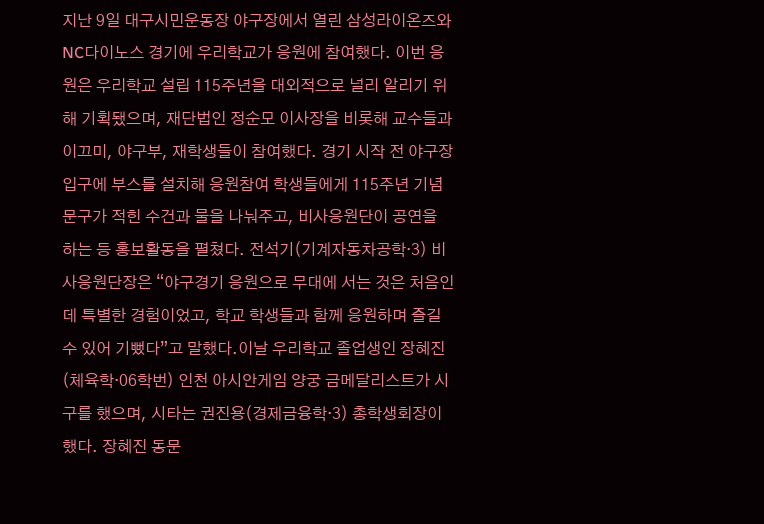지난 9일 대구시민운동장 야구장에서 열린 삼성라이온즈와 NC다이노스 경기에 우리학교가 응원에 참여했다. 이번 응원은 우리학교 설립 115주년을 대외적으로 널리 알리기 위해 기획됐으며, 재단법인 정순모 이사장을 비롯해 교수들과 이끄미, 야구부, 재학생들이 참여했다. 경기 시작 전 야구장 입구에 부스를 설치해 응원참여 학생들에게 115주년 기념 문구가 적힌 수건과 물을 나눠주고, 비사응원단이 공연을 하는 등 홍보활동을 펼쳤다. 전석기(기계자동차공학·3) 비사응원단장은 “야구경기 응원으로 무대에 서는 것은 처음인데 특별한 경험이었고, 학교 학생들과 함께 응원하며 즐길 수 있어 기뻤다”고 말했다.이날 우리학교 졸업생인 장혜진(체육학·06학번) 인천 아시안게임 양궁 금메달리스트가 시구를 했으며, 시타는 권진용(경제금융학·3) 총학생회장이 했다. 장혜진 동문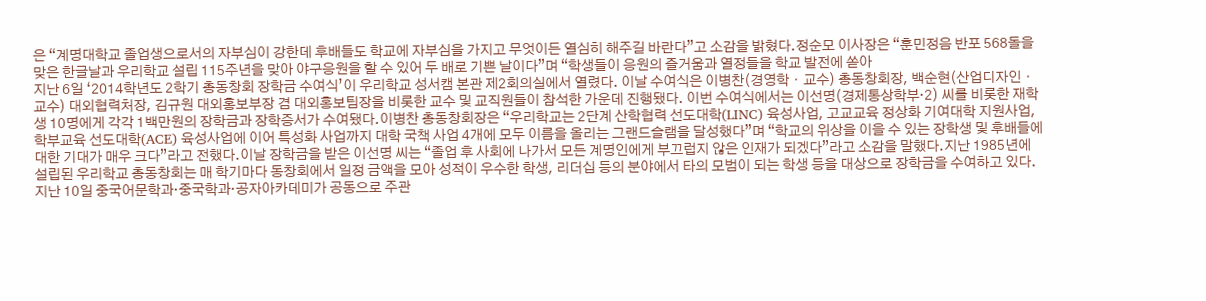은 “계명대학교 졸업생으로서의 자부심이 강한데 후배들도 학교에 자부심을 가지고 무엇이든 열심히 해주길 바란다”고 소감을 밝혔다.정순모 이사장은 “훈민정음 반포 568돌을 맞은 한글날과 우리학교 설립 115주년을 맞아 야구응원을 할 수 있어 두 배로 기쁜 날이다”며 “학생들이 응원의 즐거움과 열정들을 학교 발전에 쏟아
지난 6일 ‘2014학년도 2학기 총동창회 장학금 수여식’이 우리학교 성서캠 본관 제2회의실에서 열렸다. 이날 수여식은 이병찬(경영학・교수) 총동창회장, 백순현(산업디자인・교수) 대외협력처장, 김규원 대외홍보부장 겸 대외홍보팀장을 비롯한 교수 및 교직원들이 참석한 가운데 진행됐다. 이번 수여식에서는 이선명(경제통상학부·2) 씨를 비롯한 재학생 10명에게 각각 1백만원의 장학금과 장학증서가 수여됐다.이병찬 총동창회장은 “우리학교는 2단계 산학협력 선도대학(LINC) 육성사업, 고교교육 정상화 기여대학 지원사업, 학부교육 선도대학(ACE) 육성사업에 이어 특성화 사업까지 대학 국책 사업 4개에 모두 이름을 올리는 그랜드슬램을 달성했다”며 “학교의 위상을 이을 수 있는 장학생 및 후배들에 대한 기대가 매우 크다”라고 전했다.이날 장학금을 받은 이선명 씨는 “졸업 후 사회에 나가서 모든 계명인에게 부끄럽지 않은 인재가 되겠다”라고 소감을 말했다.지난 1985년에 설립된 우리학교 총동창회는 매 학기마다 동창회에서 일정 금액을 모아 성적이 우수한 학생, 리더십 등의 분야에서 타의 모범이 되는 학생 등을 대상으로 장학금을 수여하고 있다.
지난 10일 중국어문학과·중국학과·공자아카데미가 공동으로 주관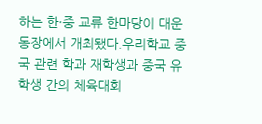하는 한·중 교류 한마당이 대운동장에서 개최됐다.우리학교 중국 관련 학과 재학생과 중국 유학생 간의 체육대회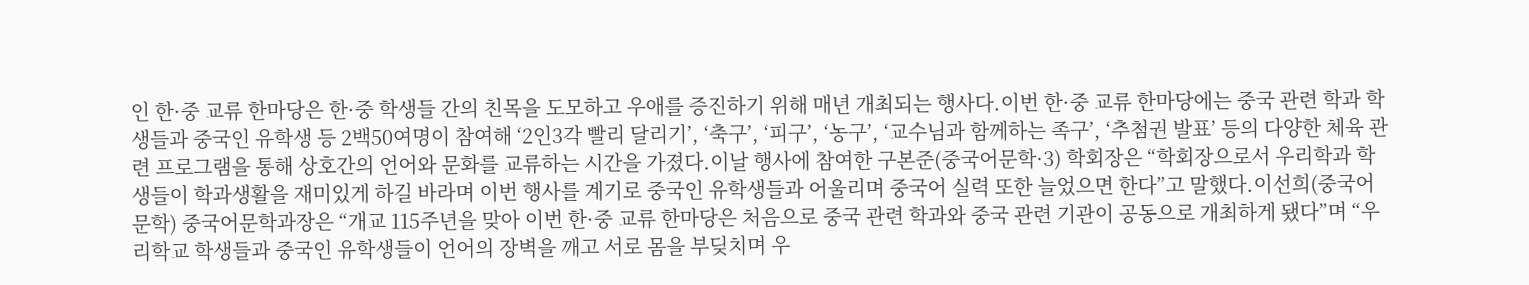인 한·중 교류 한마당은 한·중 학생들 간의 친목을 도모하고 우애를 증진하기 위해 매년 개최되는 행사다.이번 한·중 교류 한마당에는 중국 관련 학과 학생들과 중국인 유학생 등 2백50여명이 참여해 ‘2인3각 빨리 달리기’, ‘축구’, ‘피구’, ‘농구’, ‘교수님과 함께하는 족구’, ‘추첨권 발표’ 등의 다양한 체육 관련 프로그램을 통해 상호간의 언어와 문화를 교류하는 시간을 가졌다.이날 행사에 참여한 구본준(중국어문학·3) 학회장은 “학회장으로서 우리학과 학생들이 학과생활을 재미있게 하길 바라며 이번 행사를 계기로 중국인 유학생들과 어울리며 중국어 실력 또한 늘었으면 한다”고 말했다.이선희(중국어문학) 중국어문학과장은 “개교 115주년을 맞아 이번 한·중 교류 한마당은 처음으로 중국 관련 학과와 중국 관련 기관이 공동으로 개최하게 됐다”며 “우리학교 학생들과 중국인 유학생들이 언어의 장벽을 깨고 서로 몸을 부딪치며 우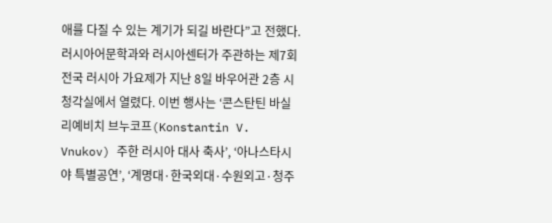애를 다질 수 있는 계기가 되길 바란다”고 전했다.
러시아어문학과와 러시아센터가 주관하는 제7회 전국 러시아 가요제가 지난 8일 바우어관 2층 시청각실에서 열렸다. 이번 행사는 ‘콘스탄틴 바실리예비치 브누코프(Konstantin V. Vnukov) 주한 러시아 대사 축사’, ‘아나스타시야 특별공연’, ‘계명대·한국외대·수원외고·청주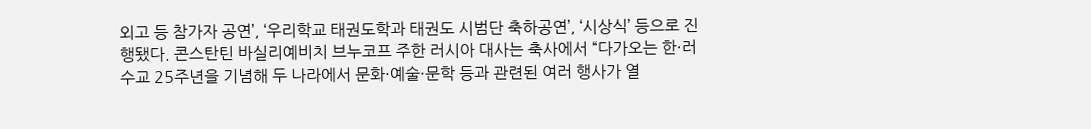외고 등 참가자 공연’, ‘우리학교 태권도학과 태권도 시범단 축하공연’, ‘시상식’ 등으로 진행됐다. 콘스탄틴 바실리예비치 브누코프 주한 러시아 대사는 축사에서 “다가오는 한·러 수교 25주년을 기념해 두 나라에서 문화·예술·문학 등과 관련된 여러 행사가 열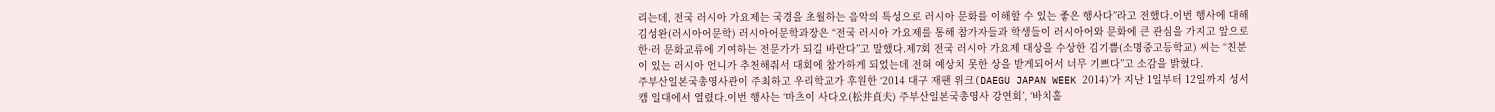리는데, 전국 러시아 가요제는 국경을 초월하는 음악의 특성으로 러시아 문화를 이해할 수 있는 좋은 행사다”라고 전했다.이번 행사에 대해 김성완(러시아어문학) 러시아어문학과장은 “전국 러시아 가요제를 통해 참가자들과 학생들이 러시아어와 문화에 큰 관심을 가지고 앞으로 한·러 문화교류에 기여하는 전문가가 되길 바란다”고 말했다.제7회 전국 러시아 가요제 대상을 수상한 김기쁨(소명중고등학교) 씨는 “친분이 있는 러시아 언니가 추천해줘서 대회에 참가하게 되었는데 전혀 예상치 못한 상을 받게되어서 너무 기쁘다”고 소감을 밝혔다.
주부산일본국총영사관이 주최하고 우리학교가 후원한 ‘2014 대구 재팬 위크(DAEGU JAPAN WEEK 2014)’가 지난 1일부터 12일까지 성서캠 일대에서 열렸다.이번 행사는 ‘마츠이 사다오(松井貞夫) 주부산일본국총영사 강연회’, ‘바치홀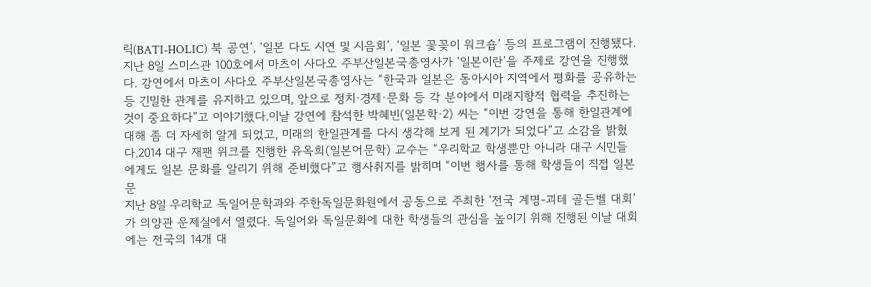릭(BATI-HOLIC) 북 공연’, ‘일본 다도 시연 및 시음회’, ‘일본 꽃꽂이 워크숍’ 등의 프로그램이 진행됐다.지난 8일 스미스관 100호에서 마츠이 사다오 주부산일본국총영사가 ‘일본이란’을 주제로 강연을 진행했다. 강연에서 마츠이 사다오 주부산일본국총영사는 “한국과 일본은 동아시아 지역에서 평화를 공유하는 등 긴밀한 관계를 유지하고 있으며, 앞으로 정치·경제·문화 등 각 분야에서 미래지향적 협력을 추진하는 것이 중요하다”고 이야기했다.이날 강연에 참석한 박혜빈(일본학·2) 씨는 “이번 강연을 통해 한일관계에 대해 좀 더 자세히 알게 되었고, 미래의 한일관계를 다시 생각해 보게 된 계기가 되었다”고 소감을 밝혔다.2014 대구 재팬 위크를 진행한 유옥희(일본어문학) 교수는 “우리학교 학생뿐만 아니라 대구 시민들에게도 일본 문화를 알리기 위해 준비했다”고 행사취지를 밝히며 “이번 행사를 통해 학생들이 직접 일본 문
지난 8일 우리학교 독일어문학과와 주한독일문화원에서 공동으로 주최한 ‘전국 계명-괴테 골든벨 대회’가 의양관 운제실에서 열렸다. 독일어와 독일문화에 대한 학생들의 관심을 높이기 위해 진행된 이날 대회에는 전국의 14개 대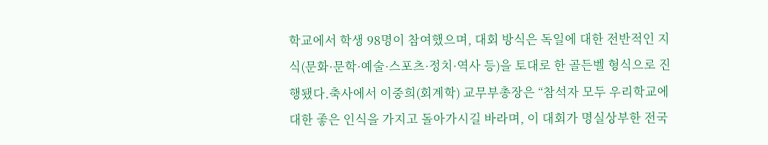학교에서 학생 98명이 참여했으며, 대회 방식은 독일에 대한 전반적인 지식(문화·문학·예술·스포츠·정치·역사 등)을 토대로 한 골든벨 형식으로 진행됐다.축사에서 이중희(회계학) 교무부총장은 “참석자 모두 우리학교에 대한 좋은 인식을 가지고 돌아가시길 바라며, 이 대회가 명실상부한 전국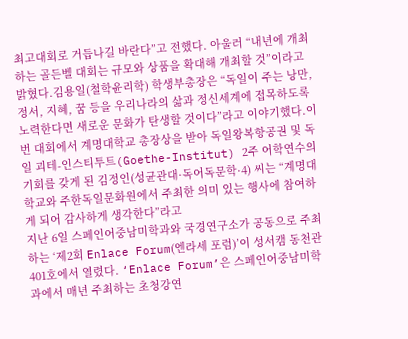최고대회로 거듭나길 바란다”고 전했다. 아울러 “내년에 개최하는 골든벨 대회는 규모와 상품을 확대해 개최할 것”이라고 밝혔다.김용일(철학윤리학) 학생부총장은 “독일이 주는 낭만, 정서, 지혜, 꿈 등을 우리나라의 삶과 정신세계에 접목하도록 노력한다면 새로운 문화가 탄생할 것이다”라고 이야기했다.이번 대회에서 계명대학교 총장상을 받아 독일왕복항공권 및 독일 괴테-인스티투트(Goethe-Institut) 2주 어학연수의 기회를 갖게 된 김정인(성균관대·독어독문학·4) 씨는 “계명대학교와 주한독일문화원에서 주최한 의미 있는 행사에 참여하게 되어 감사하게 생각한다”라고
지난 6일 스페인어중남미학과와 국경연구소가 공동으로 주최하는 ‘제2회 Enlace Forum(엔라세 포럼)’이 성서캠 동천관 401호에서 열렸다. ‘Enlace Forum’은 스페인어중남미학과에서 매년 주최하는 초청강연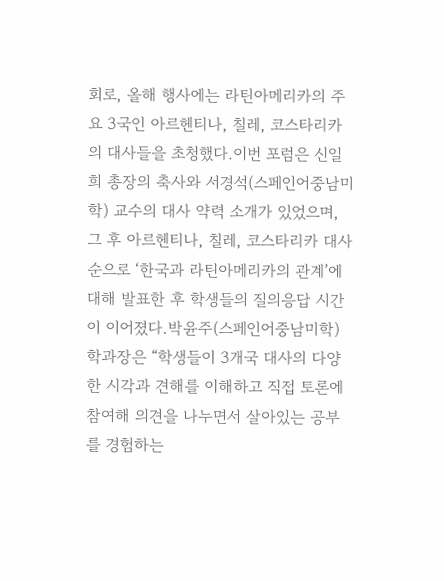회로, 올해 행사에는 라틴아메리카의 주요 3국인 아르헨티나, 칠레, 코스타리카의 대사들을 초청했다.이번 포럼은 신일희 총장의 축사와 서경석(스페인어중남미학) 교수의 대사 약력 소개가 있었으며, 그 후 아르헨티나, 칠레, 코스타리카 대사 순으로 ‘한국과 라틴아메리카의 관계’에 대해 발표한 후 학생들의 질의응답 시간이 이어졌다.박윤주(스페인어중남미학) 학과장은 “학생들이 3개국 대사의 다양한 시각과 견해를 이해하고 직접 토론에 참여해 의견을 나누면서 살아있는 공부를 경험하는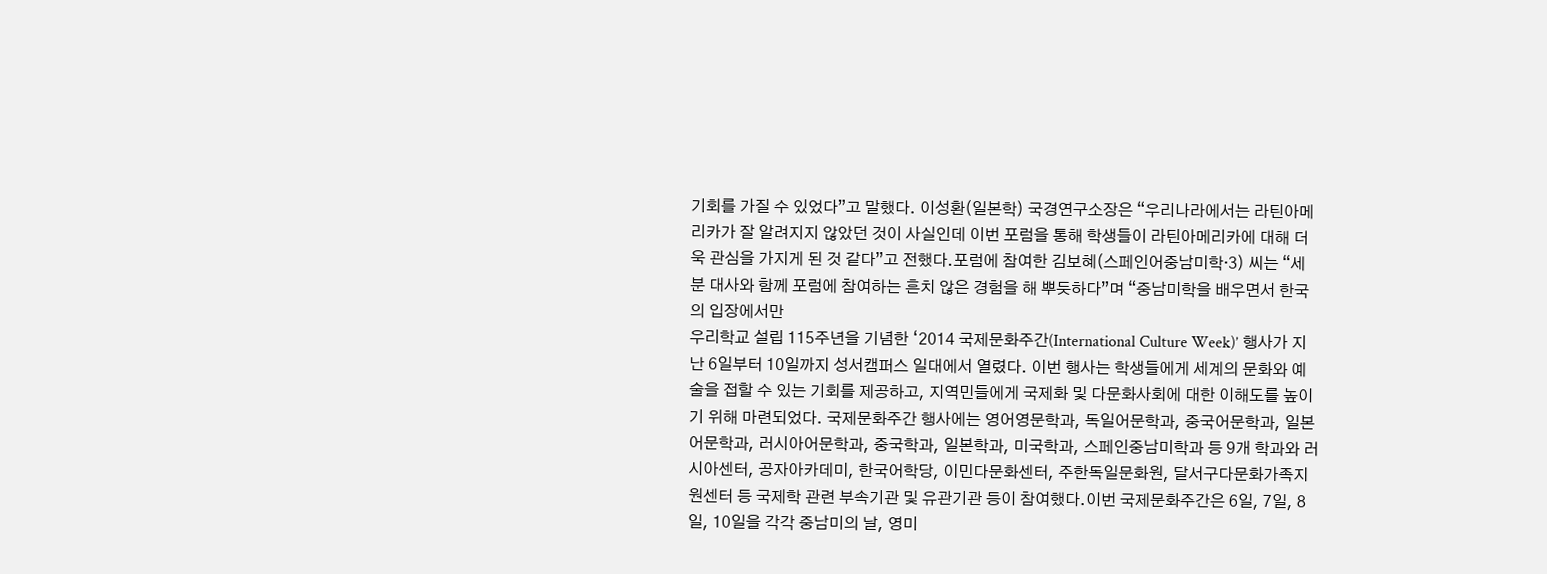기회를 가질 수 있었다”고 말했다. 이성환(일본학) 국경연구소장은 “우리나라에서는 라틴아메리카가 잘 알려지지 않았던 것이 사실인데 이번 포럼을 통해 학생들이 라틴아메리카에 대해 더욱 관심을 가지게 된 것 같다”고 전했다.포럼에 참여한 김보혜(스페인어중남미학·3) 씨는 “세 분 대사와 함께 포럼에 참여하는 흔치 않은 경험을 해 뿌듯하다”며 “중남미학을 배우면서 한국의 입장에서만
우리학교 설립 115주년을 기념한 ‘2014 국제문화주간(International Culture Week)’ 행사가 지난 6일부터 10일까지 성서캠퍼스 일대에서 열렸다. 이번 행사는 학생들에게 세계의 문화와 예술을 접할 수 있는 기회를 제공하고, 지역민들에게 국제화 및 다문화사회에 대한 이해도를 높이기 위해 마련되었다. 국제문화주간 행사에는 영어영문학과, 독일어문학과, 중국어문학과, 일본어문학과, 러시아어문학과, 중국학과, 일본학과, 미국학과, 스페인중남미학과 등 9개 학과와 러시아센터, 공자아카데미, 한국어학당, 이민다문화센터, 주한독일문화원, 달서구다문화가족지원센터 등 국제학 관련 부속기관 및 유관기관 등이 참여했다.이번 국제문화주간은 6일, 7일, 8일, 10일을 각각 중남미의 날, 영미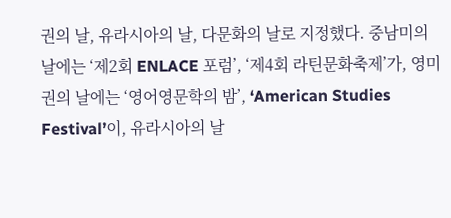권의 날, 유라시아의 날, 다문화의 날로 지정했다. 중남미의 날에는 ‘제2회 ENLACE 포럼’, ‘제4회 라틴문화축제’가, 영미권의 날에는 ‘영어영문학의 밤’, ‘American Studies Festival’이, 유라시아의 날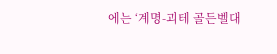에는 ‘계명-괴테 골든벨대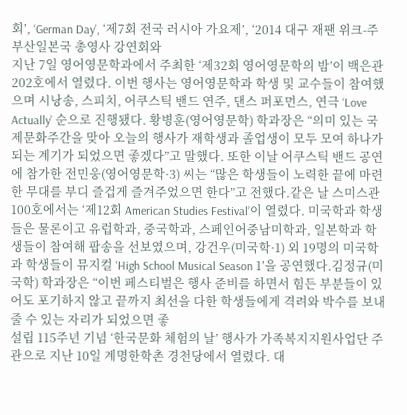회’, ‘German Day’, ‘제7회 전국 러시아 가요제’, ‘2014 대구 재팬 위크-주부산일본국 총영사 강연회와
지난 7일 영어영문학과에서 주최한 ‘제32회 영어영문학의 밤’이 백은관 202호에서 열렸다. 이번 행사는 영어영문학과 학생 및 교수들이 참여했으며 시낭송, 스피치, 어쿠스틱 밴드 연주, 댄스 퍼포먼스, 연극 ‘Love Actually’ 순으로 진행됐다. 황병훈(영어영문학) 학과장은 “의미 있는 국제문화주간을 맞아 오늘의 행사가 재학생과 졸업생이 모두 모여 하나가 되는 계기가 되었으면 좋겠다”고 말했다. 또한 이날 어쿠스틱 밴드 공연에 참가한 전민웅(영어영문학·3) 씨는 “많은 학생들이 노력한 끝에 마련한 무대를 부디 즐겁게 즐겨주었으면 한다”고 전했다.같은 날 스미스관 100호에서는 ‘제12회 American Studies Festival’이 열렸다. 미국학과 학생들은 물론이고 유럽학과, 중국학과, 스페인어중남미학과, 일본학과 학생들이 참여해 팝송을 선보였으며, 강건우(미국학·1) 외 19명의 미국학과 학생들이 뮤지컬 ‘High School Musical Season 1’을 공연했다.김정규(미국학) 학과장은 “이번 페스티벌은 행사 준비를 하면서 힘든 부분들이 있어도 포기하지 않고 끝까지 최선을 다한 학생들에게 격려와 박수를 보내줄 수 있는 자리가 되었으면 좋
설립 115주년 기념 ‘한국문화 체험의 날’ 행사가 가족복지지원사업단 주관으로 지난 10일 계명한학촌 경천당에서 열렸다. 대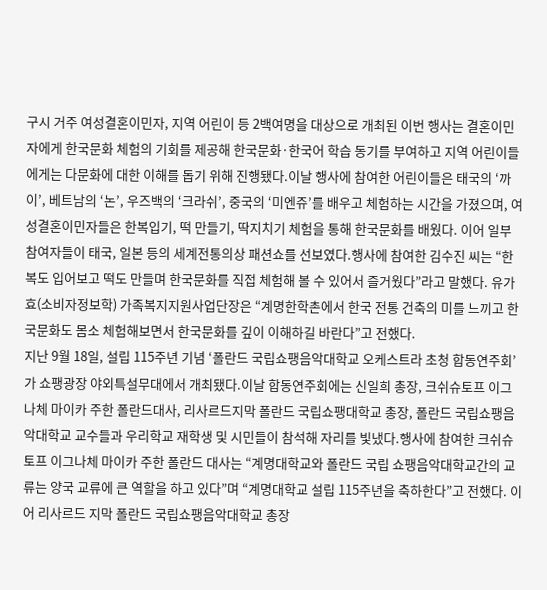구시 거주 여성결혼이민자, 지역 어린이 등 2백여명을 대상으로 개최된 이번 행사는 결혼이민자에게 한국문화 체험의 기회를 제공해 한국문화·한국어 학습 동기를 부여하고 지역 어린이들에게는 다문화에 대한 이해를 돕기 위해 진행됐다.이날 행사에 참여한 어린이들은 태국의 ‘까이’, 베트남의 ‘논’, 우즈백의 ‘크라쉬’, 중국의 ‘미엔쥬’를 배우고 체험하는 시간을 가졌으며, 여성결혼이민자들은 한복입기, 떡 만들기, 딱지치기 체험을 통해 한국문화를 배웠다. 이어 일부 참여자들이 태국, 일본 등의 세계전통의상 패션쇼를 선보였다.행사에 참여한 김수진 씨는 “한복도 입어보고 떡도 만들며 한국문화를 직접 체험해 볼 수 있어서 즐거웠다”라고 말했다. 유가효(소비자정보학) 가족복지지원사업단장은 “계명한학촌에서 한국 전통 건축의 미를 느끼고 한국문화도 몸소 체험해보면서 한국문화를 깊이 이해하길 바란다”고 전했다.
지난 9월 18일, 설립 115주년 기념 ‘폴란드 국립쇼팽음악대학교 오케스트라 초청 합동연주회’가 쇼팽광장 야외특설무대에서 개최됐다.이날 합동연주회에는 신일희 총장, 크쉬슈토프 이그나체 마이카 주한 폴란드대사, 리사르드지막 폴란드 국립쇼팽대학교 총장, 폴란드 국립쇼팽음악대학교 교수들과 우리학교 재학생 및 시민들이 참석해 자리를 빛냈다.행사에 참여한 크쉬슈토프 이그나체 마이카 주한 폴란드 대사는 “계명대학교와 폴란드 국립 쇼팽음악대학교간의 교류는 양국 교류에 큰 역할을 하고 있다”며 “계명대학교 설립 115주년을 축하한다”고 전했다. 이어 리사르드 지막 폴란드 국립쇼팽음악대학교 총장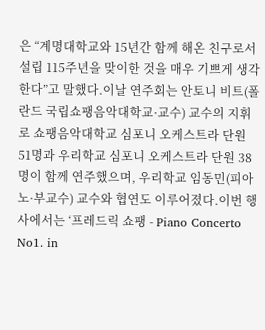은 “계명대학교와 15년간 함께 해온 친구로서 설립 115주년을 맞이한 것을 매우 기쁘게 생각한다”고 말했다.이날 연주회는 안토니 비트(폴란드 국립쇼팽음악대학교·교수) 교수의 지휘로 쇼팽음악대학교 심포니 오케스트라 단원 51명과 우리학교 심포니 오케스트라 단원 38명이 함께 연주했으며, 우리학교 임동민(피아노·부교수) 교수와 협연도 이루어졌다.이번 행사에서는 ‘프레드릭 쇼팽 - Piano Concerto No1. in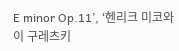E minor Op.11’, ‘헨리크 미코와이 구레츠키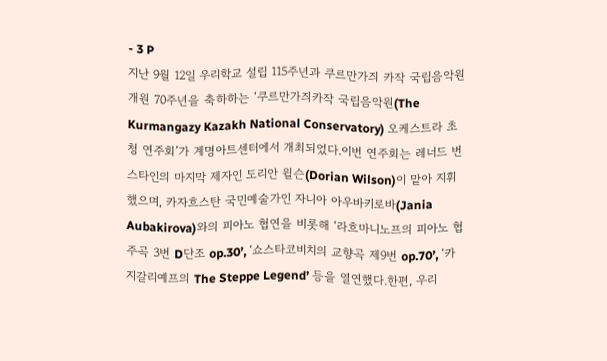- 3 P
지난 9월 12일 우리학교 설립 115주년과 쿠르만가즤 카작 국립음악원 개원 70주년을 축하하는 ‘쿠르만가즤카작 국립음악원(The Kurmangazy Kazakh National Conservatory) 오케스트라 초청 연주회’가 계명아트센터에서 개최되었다.이번 연주회는 레너드 번스타인의 마지막 제자인 도리안 윌슨(Dorian Wilson)이 맡아 지휘했으며, 카자흐스탄 국민예술가인 자니아 아우바키로바(Jania Aubakirova)와의 피아노 협연을 비롯해 ‘라흐마니노프의 피아노 협주곡 3번 D단조 op.30’, ‘쇼스타코비치의 교향곡 제9번 op.70’, ‘카지갈리예프의 The Steppe Legend’ 등을 열연했다.한편, 우리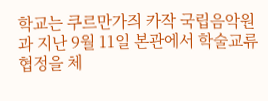학교는 쿠르만가즤 카작 국립음악원과 지난 9월 11일 본관에서 학술교류협정을 체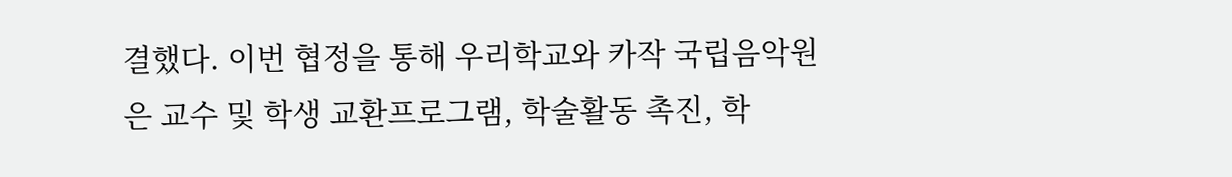결했다. 이번 협정을 통해 우리학교와 카작 국립음악원은 교수 및 학생 교환프로그램, 학술활동 촉진, 학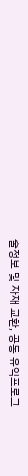술정보 및 자재 교환, 공동 유익프로그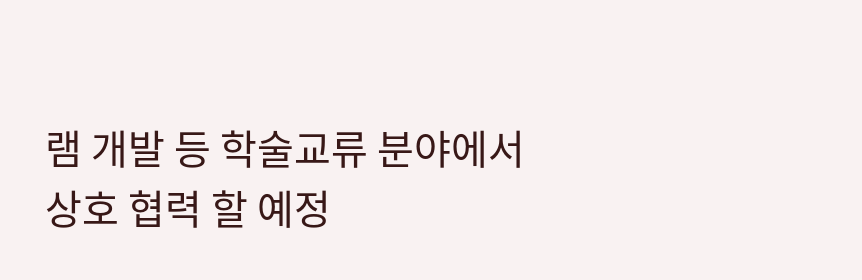램 개발 등 학술교류 분야에서 상호 협력 할 예정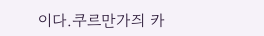이다.쿠르만가즤 카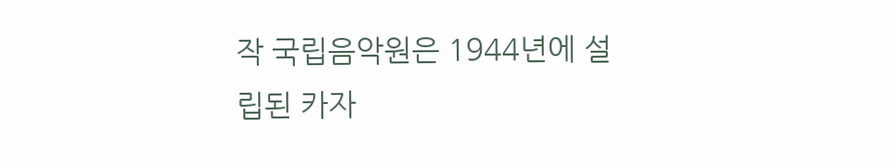작 국립음악원은 1944년에 설립된 카자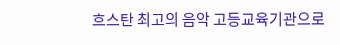흐스탄 최고의 음악 고등교육기관으로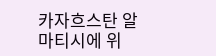카자흐스탄 알마티시에 위